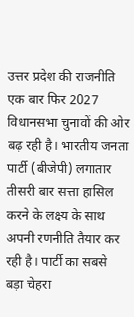उत्तर प्रदेश की राजनीति एक बार फिर 2027 विधानसभा चुनावों की ओर बढ़ रही है। भारतीय जनता पार्टी (बीजेपी) लगातार तीसरी बार सत्ता हासिल करने के लक्ष्य के साथ अपनी रणनीति तैयार कर रही है। पार्टी का सबसे बड़ा चेहरा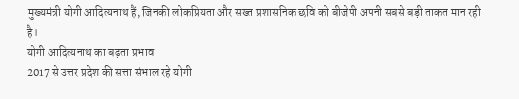मुख्यमंत्री योगी आदित्यनाथ हैं, जिनकी लोकप्रियता और सख्त प्रशासनिक छवि को बीजेपी अपनी सबसे बड़ी ताकत मान रही है।
योगी आदित्यनाथ का बढ़ता प्रभाव
2017 से उत्तर प्रदेश की सत्ता संभाल रहे योगी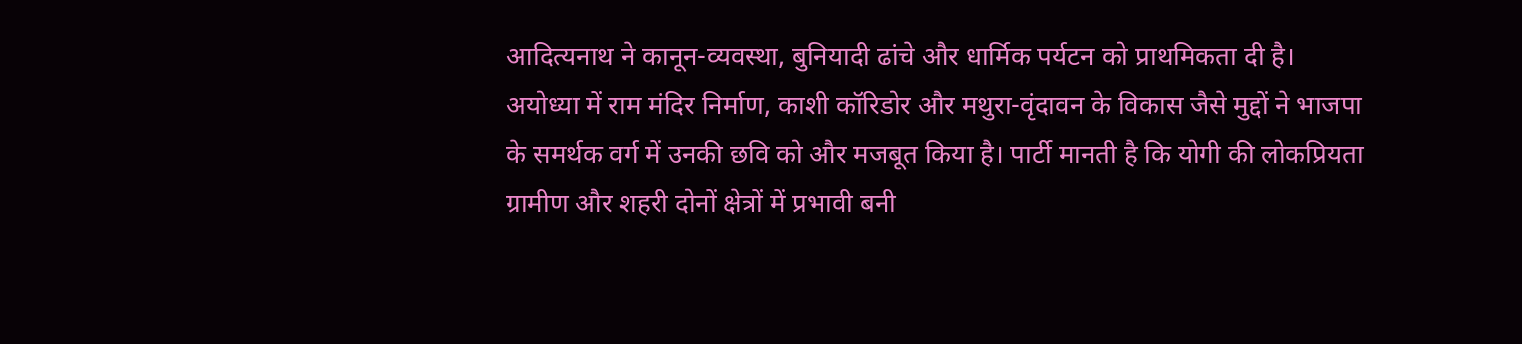आदित्यनाथ ने कानून-व्यवस्था, बुनियादी ढांचे और धार्मिक पर्यटन को प्राथमिकता दी है। अयोध्या में राम मंदिर निर्माण, काशी कॉरिडोर और मथुरा-वृंदावन के विकास जैसे मुद्दों ने भाजपा के समर्थक वर्ग में उनकी छवि को और मजबूत किया है। पार्टी मानती है कि योगी की लोकप्रियता ग्रामीण और शहरी दोनों क्षेत्रों में प्रभावी बनी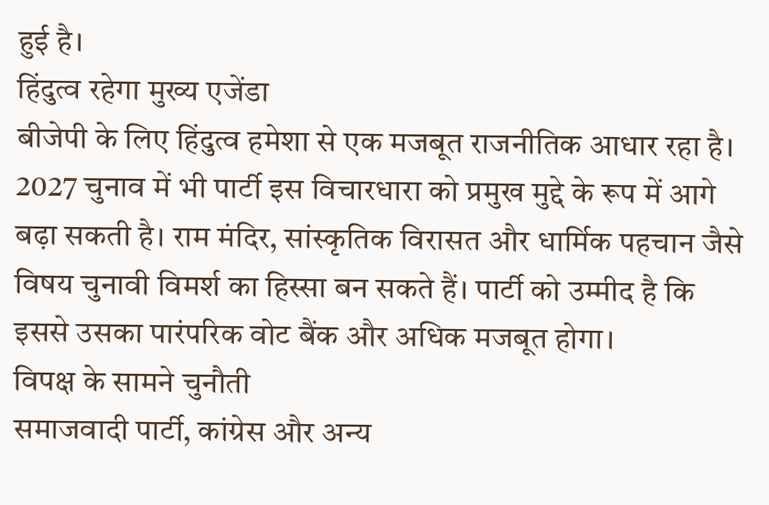हुई है।
हिंदुत्व रहेगा मुख्य एजेंडा
बीजेपी के लिए हिंदुत्व हमेशा से एक मजबूत राजनीतिक आधार रहा है। 2027 चुनाव में भी पार्टी इस विचारधारा को प्रमुख मुद्दे के रूप में आगे बढ़ा सकती है। राम मंदिर, सांस्कृतिक विरासत और धार्मिक पहचान जैसे विषय चुनावी विमर्श का हिस्सा बन सकते हैं। पार्टी को उम्मीद है कि इससे उसका पारंपरिक वोट बैंक और अधिक मजबूत होगा।
विपक्ष के सामने चुनौती
समाजवादी पार्टी, कांग्रेस और अन्य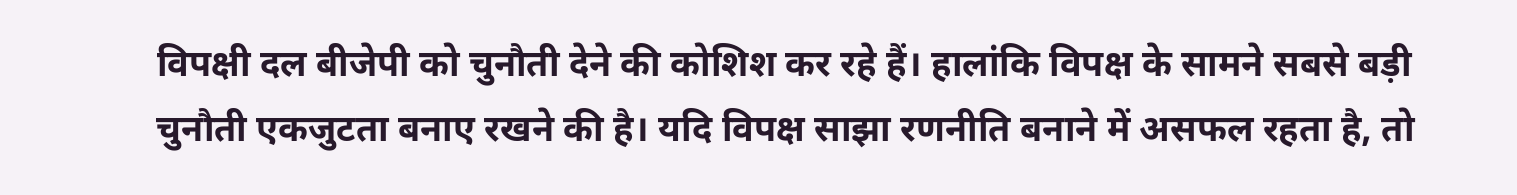विपक्षी दल बीजेपी को चुनौती देने की कोशिश कर रहे हैं। हालांकि विपक्ष के सामने सबसे बड़ी चुनौती एकजुटता बनाए रखने की है। यदि विपक्ष साझा रणनीति बनाने में असफल रहता है, तो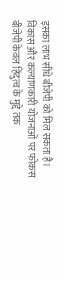इसका लाभ सीधे बीजेपी को मिल सकता है।
विकास और कल्याणकारी योजनाओं पर फोकस
बीजेपी केवल हिंदुत्व के मुद्दे तक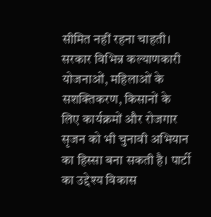सीमित नहीं रहना चाहती। सरकार विभिन्न कल्याणकारी योजनाओं, महिलाओं के सशक्तिकरण, किसानों के लिए कार्यक्रमों और रोजगार सृजन को भी चुनावी अभियान का हिस्सा बना सकती है। पार्टी का उद्देश्य विकास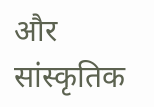और सांस्कृतिक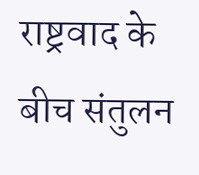राष्ट्रवाद के बीच संतुलन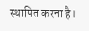स्थापित करना है।